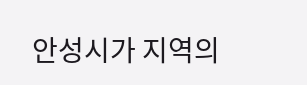안성시가 지역의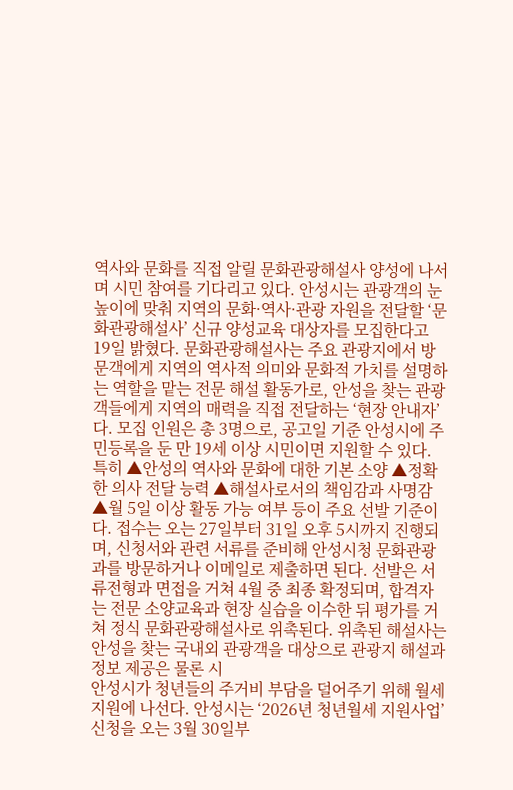역사와 문화를 직접 알릴 문화관광해설사 양성에 나서며 시민 참여를 기다리고 있다. 안성시는 관광객의 눈높이에 맞춰 지역의 문화·역사·관광 자원을 전달할 ‘문화관광해설사’ 신규 양성교육 대상자를 모집한다고 19일 밝혔다. 문화관광해설사는 주요 관광지에서 방문객에게 지역의 역사적 의미와 문화적 가치를 설명하는 역할을 맡는 전문 해설 활동가로, 안성을 찾는 관광객들에게 지역의 매력을 직접 전달하는 ‘현장 안내자’다. 모집 인원은 총 3명으로, 공고일 기준 안성시에 주민등록을 둔 만 19세 이상 시민이면 지원할 수 있다. 특히 ▲안성의 역사와 문화에 대한 기본 소양 ▲정확한 의사 전달 능력 ▲해설사로서의 책임감과 사명감 ▲월 5일 이상 활동 가능 여부 등이 주요 선발 기준이다. 접수는 오는 27일부터 31일 오후 5시까지 진행되며, 신청서와 관련 서류를 준비해 안성시청 문화관광과를 방문하거나 이메일로 제출하면 된다. 선발은 서류전형과 면접을 거쳐 4월 중 최종 확정되며, 합격자는 전문 소양교육과 현장 실습을 이수한 뒤 평가를 거쳐 정식 문화관광해설사로 위촉된다. 위촉된 해설사는 안성을 찾는 국내외 관광객을 대상으로 관광지 해설과 정보 제공은 물론 시
안성시가 청년들의 주거비 부담을 덜어주기 위해 월세 지원에 나선다. 안성시는 ‘2026년 청년월세 지원사업’ 신청을 오는 3월 30일부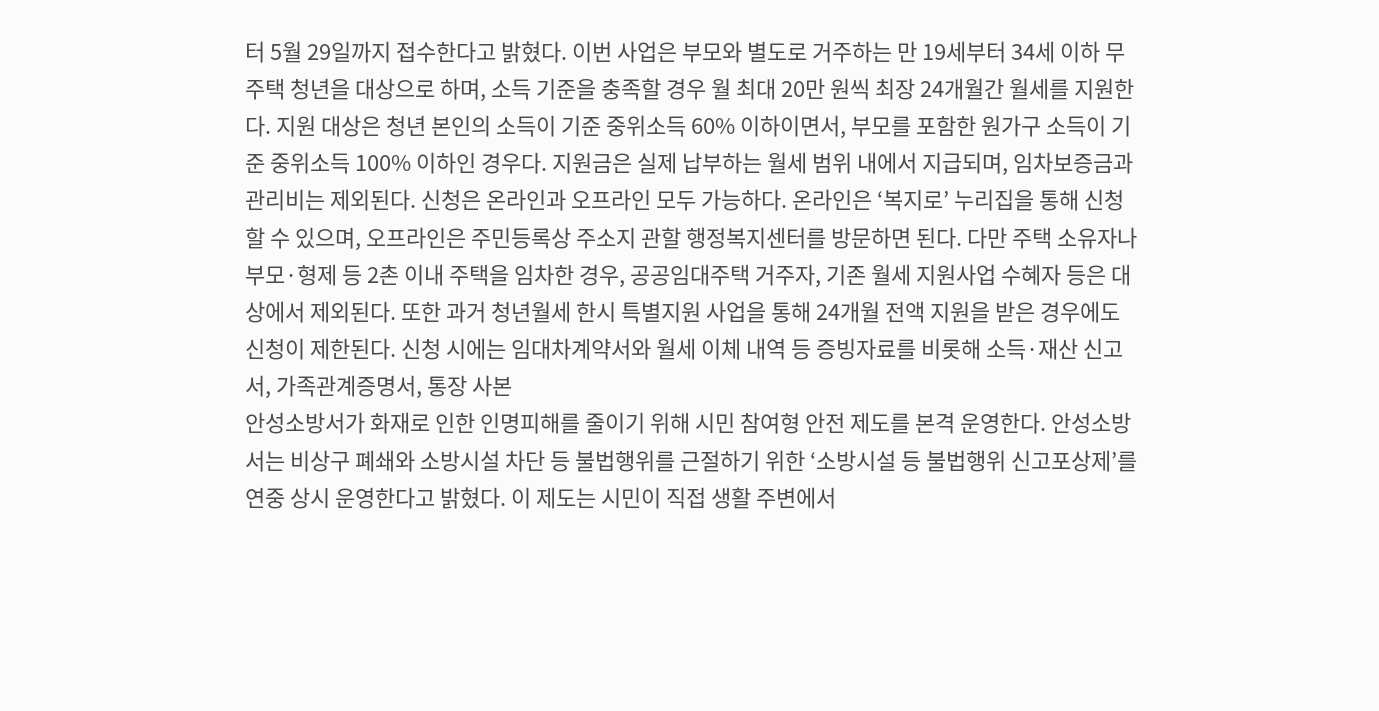터 5월 29일까지 접수한다고 밝혔다. 이번 사업은 부모와 별도로 거주하는 만 19세부터 34세 이하 무주택 청년을 대상으로 하며, 소득 기준을 충족할 경우 월 최대 20만 원씩 최장 24개월간 월세를 지원한다. 지원 대상은 청년 본인의 소득이 기준 중위소득 60% 이하이면서, 부모를 포함한 원가구 소득이 기준 중위소득 100% 이하인 경우다. 지원금은 실제 납부하는 월세 범위 내에서 지급되며, 임차보증금과 관리비는 제외된다. 신청은 온라인과 오프라인 모두 가능하다. 온라인은 ‘복지로’ 누리집을 통해 신청할 수 있으며, 오프라인은 주민등록상 주소지 관할 행정복지센터를 방문하면 된다. 다만 주택 소유자나 부모·형제 등 2촌 이내 주택을 임차한 경우, 공공임대주택 거주자, 기존 월세 지원사업 수혜자 등은 대상에서 제외된다. 또한 과거 청년월세 한시 특별지원 사업을 통해 24개월 전액 지원을 받은 경우에도 신청이 제한된다. 신청 시에는 임대차계약서와 월세 이체 내역 등 증빙자료를 비롯해 소득·재산 신고서, 가족관계증명서, 통장 사본
안성소방서가 화재로 인한 인명피해를 줄이기 위해 시민 참여형 안전 제도를 본격 운영한다. 안성소방서는 비상구 폐쇄와 소방시설 차단 등 불법행위를 근절하기 위한 ‘소방시설 등 불법행위 신고포상제’를 연중 상시 운영한다고 밝혔다. 이 제도는 시민이 직접 생활 주변에서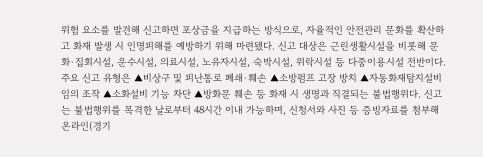위험 요소를 발견해 신고하면 포상금을 지급하는 방식으로, 자율적인 안전관리 문화를 확산하고 화재 발생 시 인명피해를 예방하기 위해 마련됐다. 신고 대상은 근린생활시설을 비롯해 문화·집회시설, 운수시설, 의료시설, 노유자시설, 숙박시설, 위락시설 등 다중이용시설 전반이다. 주요 신고 유형은 ▲비상구 및 피난통로 폐쇄·훼손 ▲소방펌프 고장 방치 ▲자동화재탐지설비 임의 조작 ▲소화설비 기능 차단 ▲방화문 훼손 등 화재 시 생명과 직결되는 불법행위다. 신고는 불법행위를 목격한 날로부터 48시간 이내 가능하며, 신청서와 사진 등 증빙자료를 첨부해 온라인(경기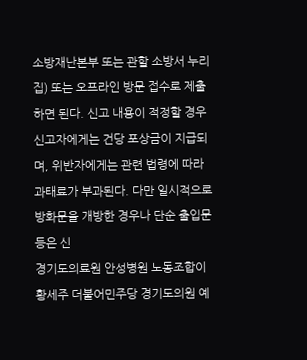소방재난본부 또는 관할 소방서 누리집) 또는 오프라인 방문 접수로 제출하면 된다. 신고 내용이 적정할 경우 신고자에게는 건당 포상금이 지급되며, 위반자에게는 관련 법령에 따라 과태료가 부과된다. 다만 일시적으로 방화문을 개방한 경우나 단순 출입문 등은 신
경기도의료원 안성병원 노동조합이 황세주 더불어민주당 경기도의원 예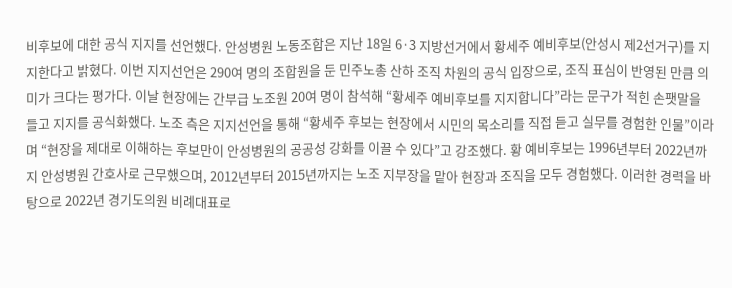비후보에 대한 공식 지지를 선언했다. 안성병원 노동조합은 지난 18일 6·3 지방선거에서 황세주 예비후보(안성시 제2선거구)를 지지한다고 밝혔다. 이번 지지선언은 290여 명의 조합원을 둔 민주노총 산하 조직 차원의 공식 입장으로, 조직 표심이 반영된 만큼 의미가 크다는 평가다. 이날 현장에는 간부급 노조원 20여 명이 참석해 “황세주 예비후보를 지지합니다”라는 문구가 적힌 손팻말을 들고 지지를 공식화했다. 노조 측은 지지선언을 통해 “황세주 후보는 현장에서 시민의 목소리를 직접 듣고 실무를 경험한 인물”이라며 “현장을 제대로 이해하는 후보만이 안성병원의 공공성 강화를 이끌 수 있다”고 강조했다. 황 예비후보는 1996년부터 2022년까지 안성병원 간호사로 근무했으며, 2012년부터 2015년까지는 노조 지부장을 맡아 현장과 조직을 모두 경험했다. 이러한 경력을 바탕으로 2022년 경기도의원 비례대표로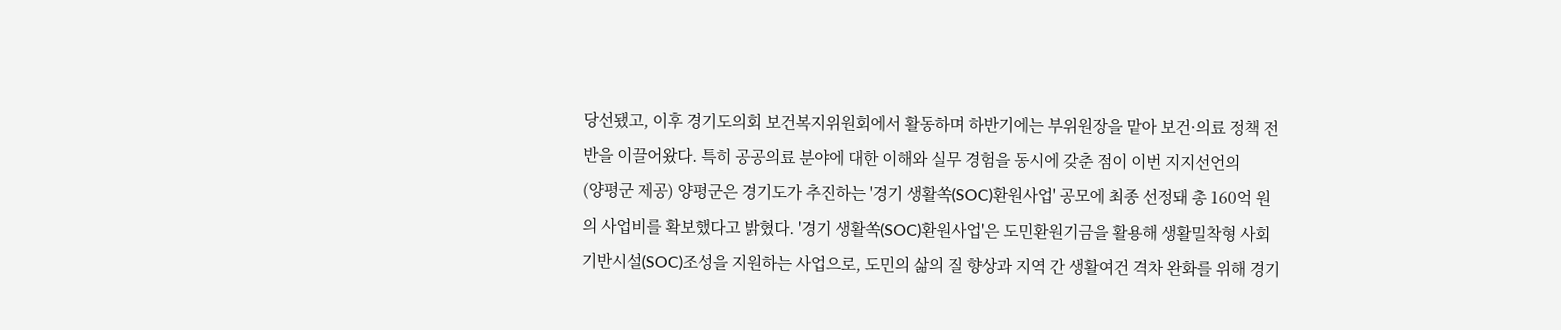당선됐고, 이후 경기도의회 보건복지위원회에서 활동하며 하반기에는 부위원장을 맡아 보건·의료 정책 전반을 이끌어왔다. 특히 공공의료 분야에 대한 이해와 실무 경험을 동시에 갖춘 점이 이번 지지선언의
(양평군 제공) 양평군은 경기도가 추진하는 '경기 생활쏙(SOC)환원사업' 공모에 최종 선정돼 총 160억 원의 사업비를 확보했다고 밝혔다. '경기 생활쏙(SOC)환원사업'은 도민환원기금을 활용해 생활밀착형 사회기반시설(SOC)조성을 지원하는 사업으로, 도민의 삶의 질 향상과 지역 간 생활여건 격차 완화를 위해 경기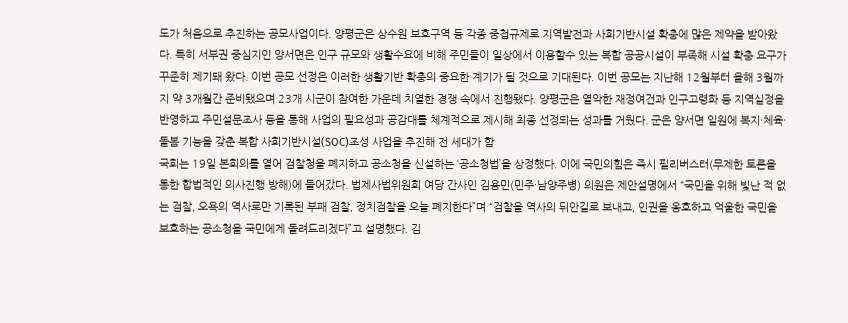도가 처음으로 추진하는 공모사업이다. 양평군은 상수원 보호구역 등 각종 중첩규제로 지역발전과 사회기반시설 확충에 많은 제약을 받아왔다. 특히 서부권 중심지인 양서면은 인구 규모와 생활수요에 비해 주민들이 일상에서 이용할수 있는 복합 공공시설이 부족해 시설 확충 요구가 꾸준히 제기돼 왔다. 이번 공모 선정은 이러한 생활기반 확충의 중요한 계기가 될 것으로 기대된다. 이번 공모는 지난해 12월부터 올해 3월까지 약 3개월간 준비됐으며 23개 시군이 참여한 가운데 치열한 경쟁 속에서 진행됐다. 양평군은 열악한 재정여건과 인구고령화 등 지역실정을 반영하고 주민설문조사 등을 통해 사업의 필요성과 공감대를 체계적으로 제시해 최종 선정되는 성과를 거뒀다. 군은 양서면 일원에 복지·체육·돌봄 기능을 갖춘 복합 사회기반시설(SOC)조성 사업을 추진해 전 세대가 함
국회는 19일 본회의를 열어 검찰청을 폐지하고 공소청을 신설하는 ‘공소청법’을 상정했다. 이에 국민의힘은 즉시 필리버스터(무제한 토론을 통한 합법적인 의사진행 방해)에 들어갔다. 법제사법위원회 여당 간사인 김용민(민주·남양주병) 의원은 제안설명에서 “국민을 위해 빛난 적 없는 검찰, 오욕의 역사로만 기록된 부패 검찰, 정치검찰을 오늘 폐지한다”며 “검찰을 역사의 뒤안길로 보내고, 인권을 옹호하고 억울한 국민을 보호하는 공소청을 국민에게 돌려드리겠다”고 설명했다. 김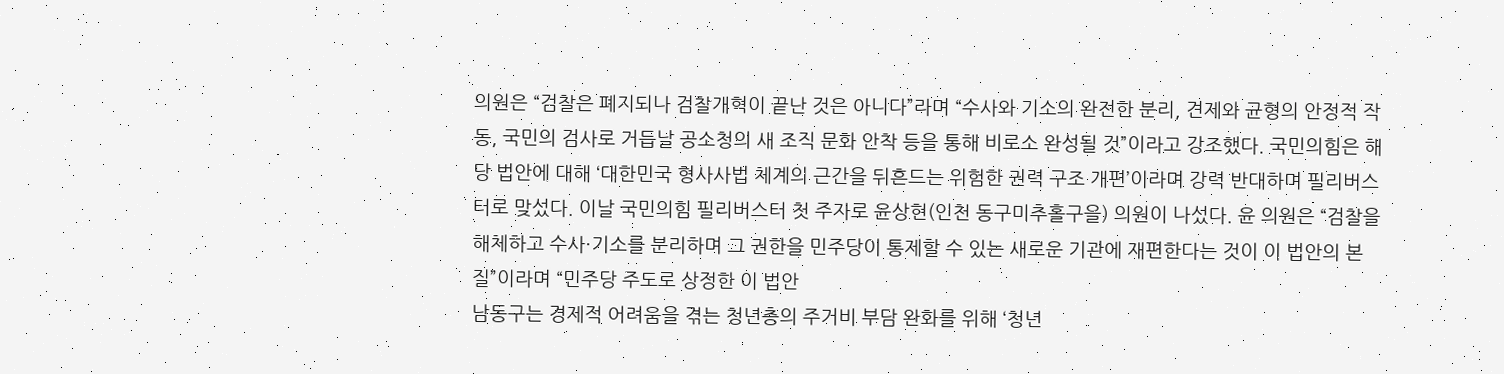의원은 “검찰은 폐지되나 검찰개혁이 끝난 것은 아니다”라며 “수사와 기소의 완전한 분리, 견제와 균형의 안정적 작동, 국민의 검사로 거듭날 공소청의 새 조직 문화 안착 등을 통해 비로소 완성될 것”이라고 강조했다. 국민의힘은 해당 법안에 대해 ‘대한민국 형사사법 체계의 근간을 뒤흔드는 위험한 권력 구조 개편’이라며 강력 반대하며 필리버스터로 맞섰다. 이날 국민의힘 필리버스터 첫 주자로 윤상현(인천 동구미추홀구을) 의원이 나섰다. 윤 의원은 “검찰을 해체하고 수사·기소를 분리하며 그 권한을 민주당이 통제할 수 있는 새로운 기관에 재편한다는 것이 이 법안의 본질”이라며 “민주당 주도로 상정한 이 법안
남동구는 경제적 어려움을 겪는 청년층의 주거비 부담 완화를 위해 ‘청년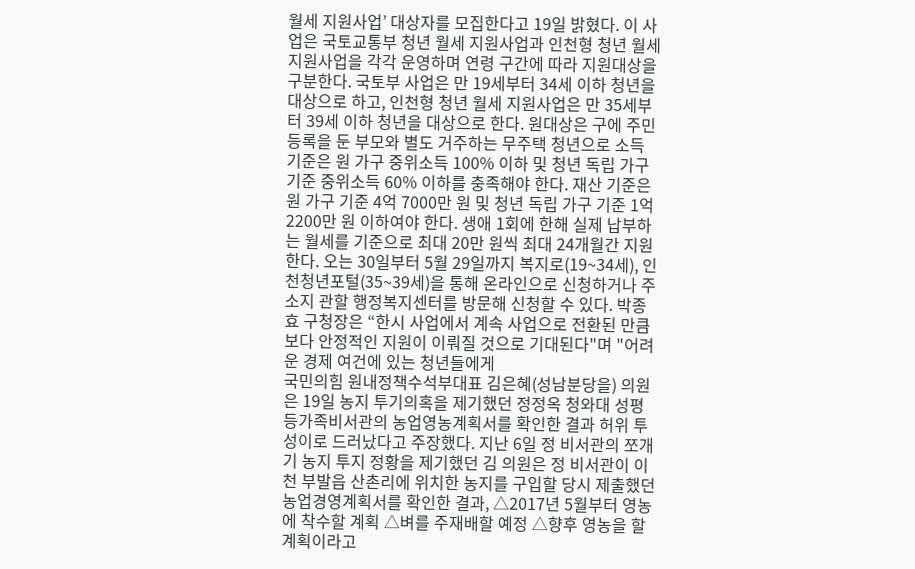월세 지원사업’ 대상자를 모집한다고 19일 밝혔다. 이 사업은 국토교통부 청년 월세 지원사업과 인천형 청년 월세 지원사업을 각각 운영하며 연령 구간에 따라 지원대상을 구분한다. 국토부 사업은 만 19세부터 34세 이하 청년을 대상으로 하고, 인천형 청년 월세 지원사업은 만 35세부터 39세 이하 청년을 대상으로 한다. 원대상은 구에 주민등록을 둔 부모와 별도 거주하는 무주택 청년으로 소득 기준은 원 가구 중위소득 100% 이하 및 청년 독립 가구 기준 중위소득 60% 이하를 충족해야 한다. 재산 기준은 원 가구 기준 4억 7000만 원 및 청년 독립 가구 기준 1억 2200만 원 이하여야 한다. 생애 1회에 한해 실제 납부하는 월세를 기준으로 최대 20만 원씩 최대 24개월간 지원한다. 오는 30일부터 5월 29일까지 복지로(19~34세), 인천청년포털(35~39세)을 통해 온라인으로 신청하거나 주소지 관할 행정복지센터를 방문해 신청할 수 있다. 박종효 구청장은 “한시 사업에서 계속 사업으로 전환된 만큼 보다 안정적인 지원이 이뤄질 것으로 기대된다"며 "어려운 경제 여건에 있는 청년들에게
국민의힘 원내정책수석부대표 김은혜(성남분당을) 의원은 19일 농지 투기의혹을 제기했던 정정옥 청와대 성평등가족비서관의 농업영농계획서를 확인한 결과 허위 투성이로 드러났다고 주장했다. 지난 6일 정 비서관의 쪼개기 농지 투지 정황을 제기했던 김 의원은 정 비서관이 이천 부발읍 산촌리에 위치한 농지를 구입할 당시 제출했던 농업경영계획서를 확인한 결과, △2017년 5월부터 영농에 착수할 계획 △벼를 주재배할 예정 △향후 영농을 할 계획이라고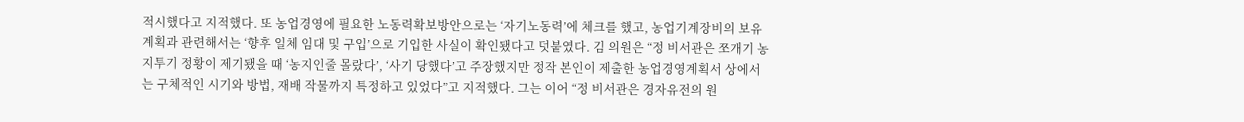적시했다고 지적했다. 또 농업경영에 필요한 노동력확보방안으로는 ‘자기노동력’에 체크를 했고, 농업기계장비의 보유 계획과 관련해서는 ‘향후 일체 임대 및 구입’으로 기입한 사실이 확인됐다고 덧붙였다. 김 의원은 “정 비서관은 쪼개기 농지투기 정황이 제기됐을 때 ‘농지인줄 몰랐다’, ‘사기 당했다’고 주장했지만 정작 본인이 제출한 농업경영계획서 상에서는 구체적인 시기와 방법, 재배 작물까지 특정하고 있었다”고 지적했다. 그는 이어 “정 비서관은 경자유전의 원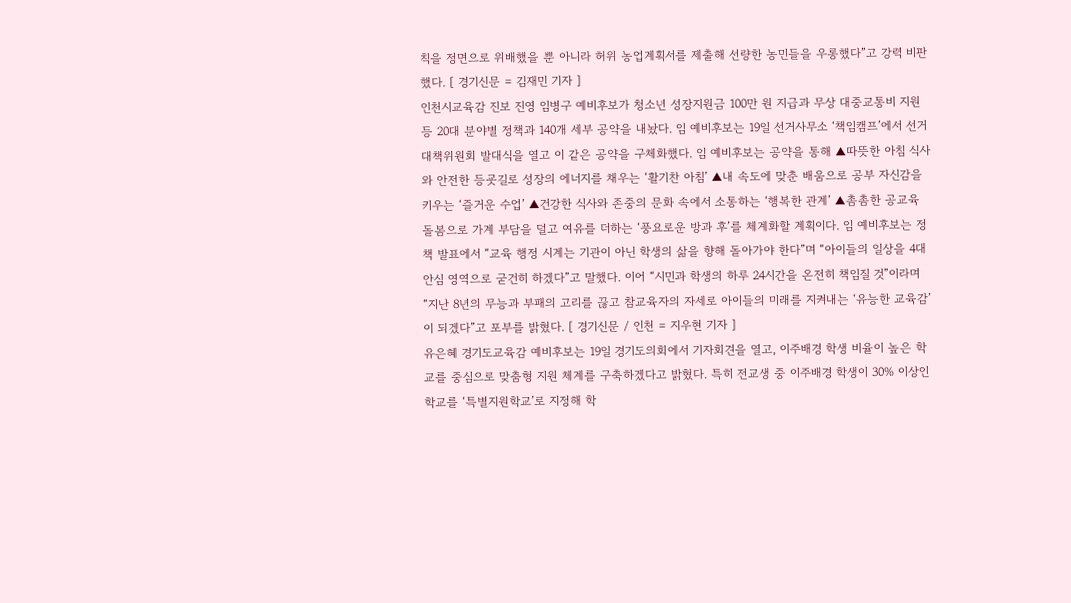칙을 정면으로 위배했을 뿐 아니라 허위 농업계획서를 제출해 선량한 농민들을 우롱했다”고 강력 비판했다. [ 경기신문 = 김재민 기자 ]
인천시교육감 진보 진영 임병구 예비후보가 청소년 성장지원금 100만 원 지급과 무상 대중교통비 지원 등 20대 분야별 정책과 140개 세부 공약을 내놨다. 임 예비후보는 19일 선거사무소 ‘책임캠프’에서 선거대책위원회 발대식을 열고 이 같은 공약을 구체화했다. 임 예비후보는 공약을 통해 ▲따뜻한 아침 식사와 안전한 등굣길로 성장의 에너지를 채우는 ‘활기찬 아침’ ▲내 속도에 맞춘 배움으로 공부 자신감을 키우는 ‘즐거운 수업’ ▲건강한 식사와 존중의 문화 속에서 소통하는 ‘행복한 관계’ ▲촘촘한 공교육 돌봄으로 가계 부담을 덜고 여유를 더하는 ‘풍요로운 방과 후’를 체계화할 계획이다. 임 예비후보는 정책 발표에서 “교육 행정 시계는 기관이 아닌 학생의 삶을 향해 돌아가야 한다”며 “아이들의 일상을 4대 안심 영역으로 굳건히 하겠다”고 말했다. 이어 “시민과 학생의 하루 24시간을 온전히 책임질 것”이라며 “지난 8년의 무능과 부패의 고리를 끊고 참교육자의 자세로 아이들의 미래를 지켜내는 ‘유능한 교육감’이 되겠다”고 포부를 밝혔다. [ 경기신문 / 인천 = 지우현 기자 ]
유은혜 경기도교육감 예비후보는 19일 경기도의회에서 기자회견을 열고, 이주배경 학생 비율이 높은 학교를 중심으로 맞춤형 지원 체계를 구축하겠다고 밝혔다. 특히 전교생 중 이주배경 학생이 30% 이상인 학교를 ‘특별지원학교’로 지정해 학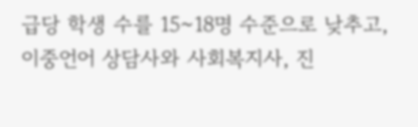급당 학생 수를 15~18명 수준으로 낮추고, 이중언어 상담사와 사회복지사, 진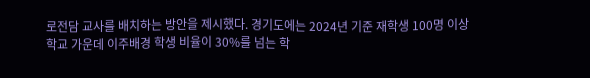로전담 교사를 배치하는 방안을 제시했다. 경기도에는 2024년 기준 재학생 100명 이상 학교 가운데 이주배경 학생 비율이 30%를 넘는 학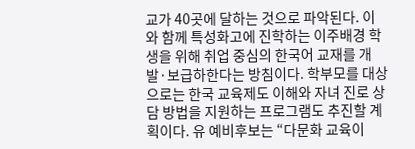교가 40곳에 달하는 것으로 파악된다. 이와 함께 특성화고에 진학하는 이주배경 학생을 위해 취업 중심의 한국어 교재를 개발·보급하한다는 방침이다. 학부모를 대상으로는 한국 교육제도 이해와 자녀 진로 상담 방법을 지원하는 프로그램도 추진할 계획이다. 유 예비후보는 “다문화 교육이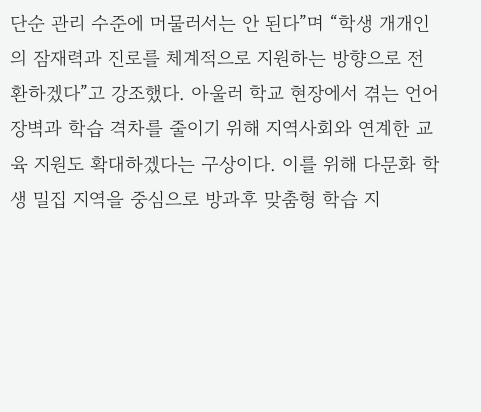단순 관리 수준에 머물러서는 안 된다”며 “학생 개개인의 잠재력과 진로를 체계적으로 지원하는 방향으로 전환하겠다”고 강조했다. 아울러 학교 현장에서 겪는 언어 장벽과 학습 격차를 줄이기 위해 지역사회와 연계한 교육 지원도 확대하겠다는 구상이다. 이를 위해 다문화 학생 밀집 지역을 중심으로 방과후 맞춤형 학습 지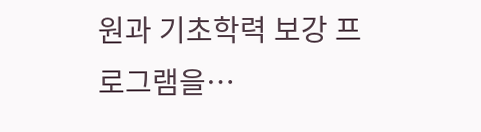원과 기초학력 보강 프로그램을…